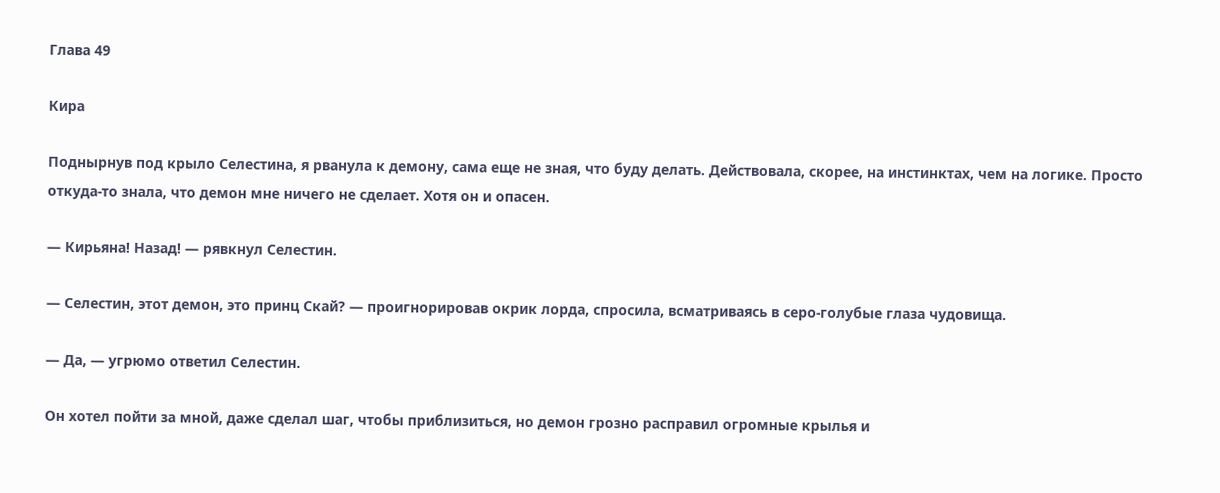Глава 49

Кира

Поднырнув под крыло Селестина, я рванула к демону, сама еще не зная, что буду делать. Действовала, скорее, на инстинктах, чем на логике. Просто откуда-то знала, что демон мне ничего не сделает. Хотя он и опасен.

— Кирьяна! Назад! — рявкнул Селестин.

— Селестин, этот демон, это принц Скай? — проигнорировав окрик лорда, спросила, всматриваясь в серо-голубые глаза чудовища.

— Да, — угрюмо ответил Селестин.

Он хотел пойти за мной, даже сделал шаг, чтобы приблизиться, но демон грозно расправил огромные крылья и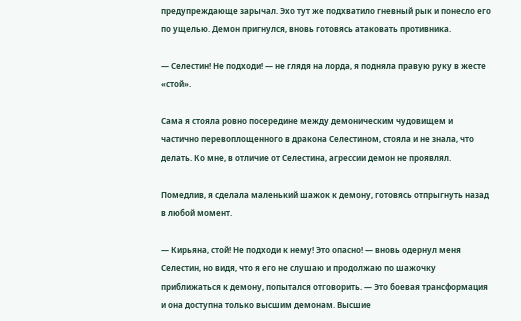предупреждающе зарычал. Эхо тут же подхватило гневный рык и понесло его по ущелью. Демон пригнулся, вновь готовясь атаковать противника.

— Селестин! Не подходи! — не глядя на лорда, я подняла правую руку в жесте «стой».

Сама я стояла ровно посередине между демоническим чудовищем и частично перевоплощенного в дракона Селестином, стояла и не знала, что делать. Ко мне, в отличие от Селестина, агрессии демон не проявлял.

Помедлив, я сделала маленький шажок к демону, готовясь отпрыгнуть назад в любой момент.

— Кирьяна, стой! Не подходи к нему! Это опасно! — вновь одернул меня Селестин, но видя, что я его не слушаю и продолжаю по шажочку приближаться к демону, попытался отговорить. — Это боевая трансформация и она доступна только высшим демонам. Высшие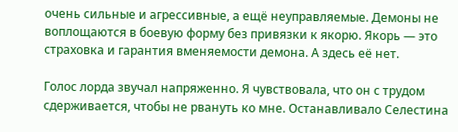очень сильные и агрессивные, а ещё неуправляемые. Демоны не воплощаются в боевую форму без привязки к якорю. Якорь — это страховка и гарантия вменяемости демона. А здесь её нет.

Голос лорда звучал напряженно. Я чувствовала, что он с трудом сдерживается, чтобы не рвануть ко мне. Останавливало Селестина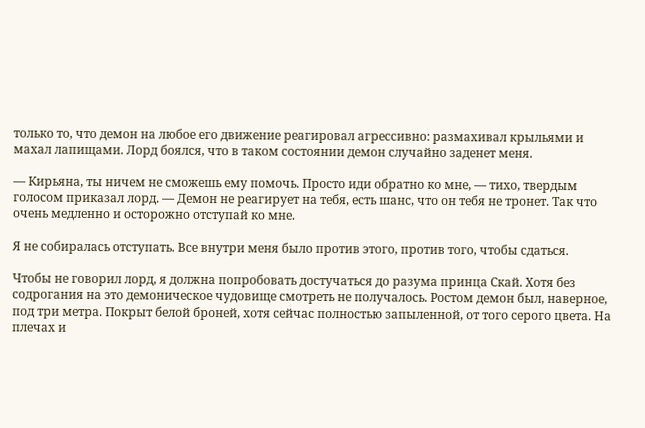только то, что демон на любое его движение реагировал агрессивно: размахивал крыльями и махал лапищами. Лорд боялся, что в таком состоянии демон случайно заденет меня.

— Кирьяна, ты ничем не сможешь ему помочь. Просто иди обратно ко мне, — тихо, твердым голосом приказал лорд. — Демон не реагирует на тебя, есть шанс, что он тебя не тронет. Так что очень медленно и осторожно отступай ко мне.

Я не собиралась отступать. Все внутри меня было против этого, против того, чтобы сдаться.

Чтобы не говорил лорд, я должна попробовать достучаться до разума принца Скай. Хотя без содрогания на это демоническое чудовище смотреть не получалось. Ростом демон был, наверное, под три метра. Покрыт белой броней, хотя сейчас полностью запыленной, от того серого цвета. На плечах и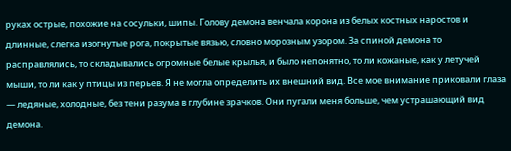руках острые, похожие на сосульки, шипы. Голову демона венчала корона из белых костных наростов и длинные, слегка изогнутые рога, покрытые вязью, словно морозным узором. За спиной демона то расправлялись, то складывались огромные белые крылья, и было непонятно, то ли кожаные, как у летучей мыши, то ли как у птицы из перьев. Я не могла определить их внешний вид. Все мое внимание приковали глаза — ледяные, холодные, без тени разума в глубине зрачков. Они пугали меня больше, чем устрашающий вид демона.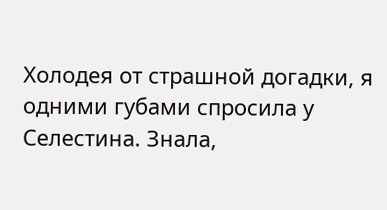Холодея от страшной догадки, я одними губами спросила у Селестина. Знала,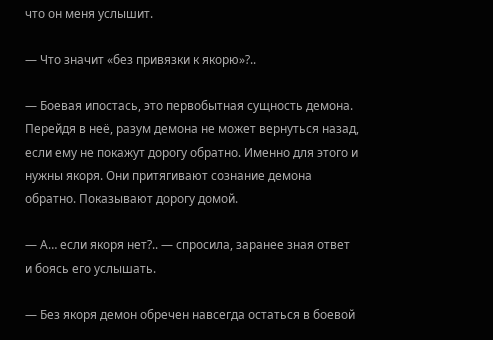что он меня услышит.

— Что значит «без привязки к якорю»?..

— Боевая ипостась, это первобытная сущность демона. Перейдя в неё, разум демона не может вернуться назад, если ему не покажут дорогу обратно. Именно для этого и нужны якоря. Они притягивают сознание демона обратно. Показывают дорогу домой.

— А… если якоря нет?.. — спросила, заранее зная ответ и боясь его услышать.

— Без якоря демон обречен навсегда остаться в боевой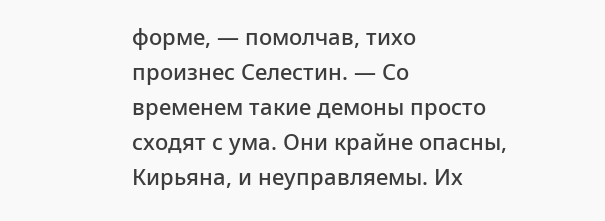форме, — помолчав, тихо произнес Селестин. — Со временем такие демоны просто сходят с ума. Они крайне опасны, Кирьяна, и неуправляемы. Их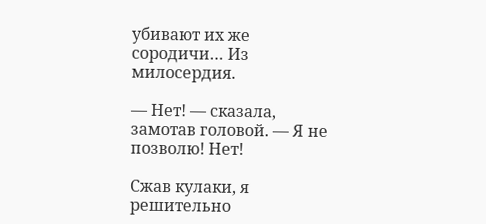убивают их же сородичи… Из милосердия.

— Нет! — сказала, замотав головой. — Я не позволю! Нет!

Сжав кулаки, я решительно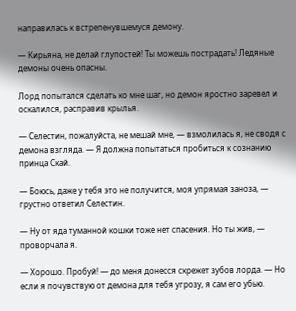направилась к встрепенувшемуся демону.

— Кирьяна, не делай глупостей! Ты можешь пострадать! Ледяные демоны очень опасны.

Лорд попытался сделать ко мне шаг, но демон яростно заревел и оскалился, расправив крылья.

— Селестин, пожалуйста, не мешай мне, — взмолилась я, не сводя с демона взгляда. — Я должна попытаться пробиться к сознанию принца Скай.

— Боюсь, даже у тебя это не получится, моя упрямая заноза, — грустно ответил Селестин.

— Ну от яда туманной кошки тоже нет спасения. Но ты жив, — проворчала я.

— Хорошо. Пробуй! — до меня донесся скрежет зубов лорда. — Но если я почувствую от демона для тебя угрозу, я сам его убью.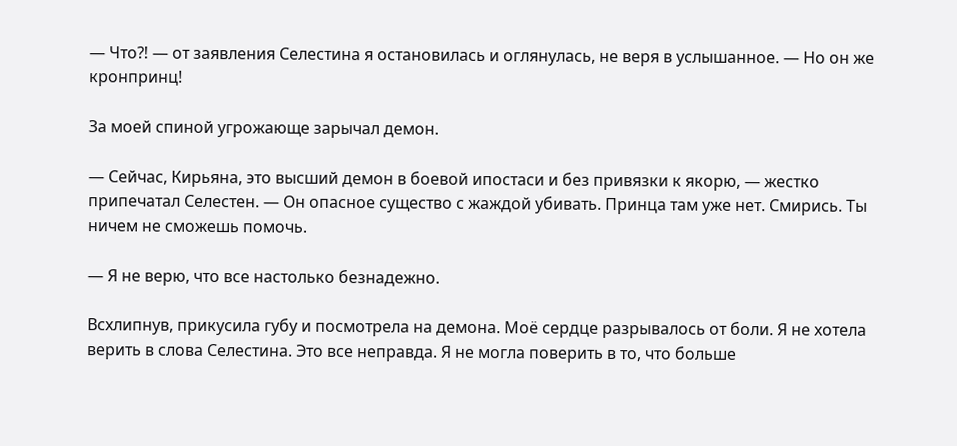— Что⁈ — от заявления Селестина я остановилась и оглянулась, не веря в услышанное. — Но он же кронпринц!

За моей спиной угрожающе зарычал демон.

— Сейчас, Кирьяна, это высший демон в боевой ипостаси и без привязки к якорю, — жестко припечатал Селестен. — Он опасное существо с жаждой убивать. Принца там уже нет. Смирись. Ты ничем не сможешь помочь.

— Я не верю, что все настолько безнадежно.

Всхлипнув, прикусила губу и посмотрела на демона. Моё сердце разрывалось от боли. Я не хотела верить в слова Селестина. Это все неправда. Я не могла поверить в то, что больше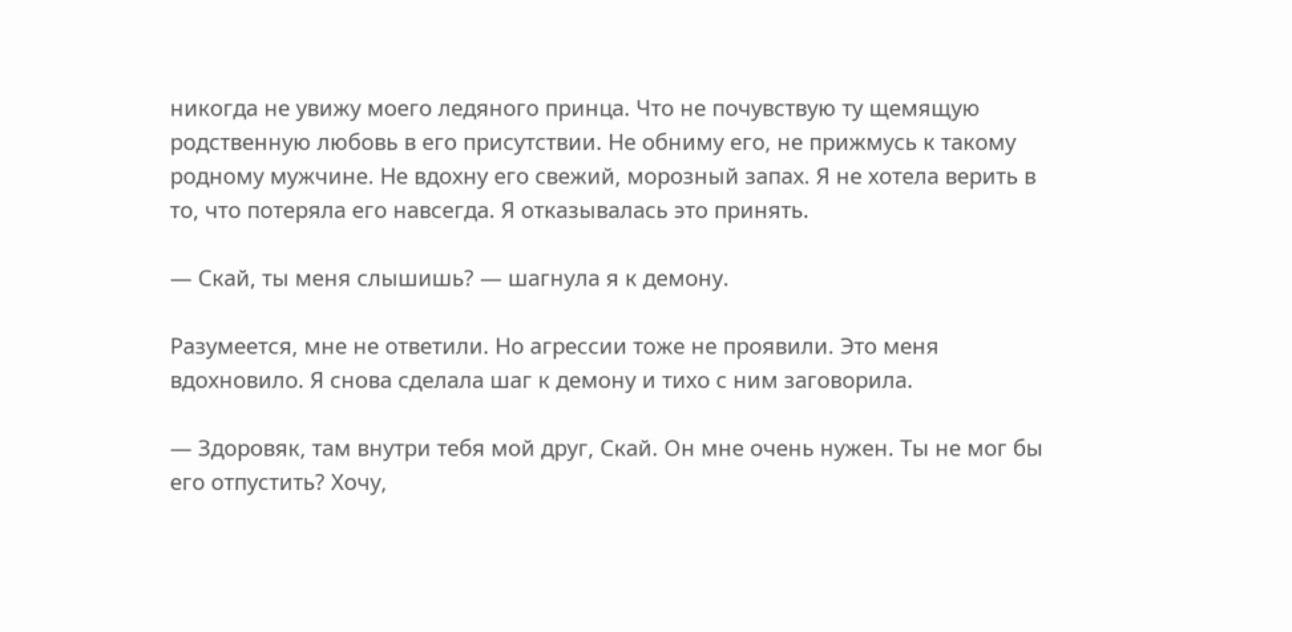никогда не увижу моего ледяного принца. Что не почувствую ту щемящую родственную любовь в его присутствии. Не обниму его, не прижмусь к такому родному мужчине. Не вдохну его свежий, морозный запах. Я не хотела верить в то, что потеряла его навсегда. Я отказывалась это принять.

— Скай, ты меня слышишь? — шагнула я к демону.

Разумеется, мне не ответили. Но агрессии тоже не проявили. Это меня вдохновило. Я снова сделала шаг к демону и тихо с ним заговорила.

— Здоровяк, там внутри тебя мой друг, Скай. Он мне очень нужен. Ты не мог бы его отпустить? Хочу,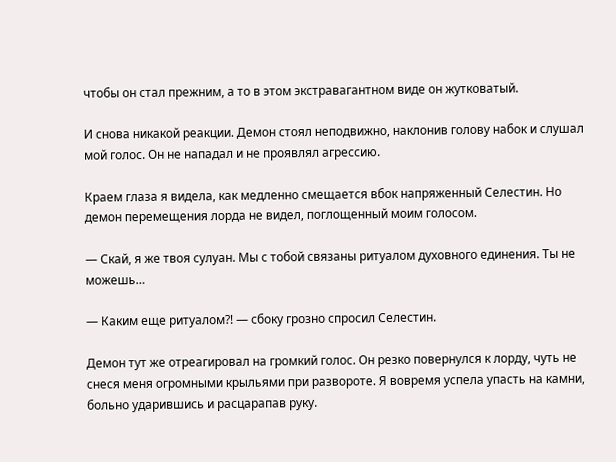чтобы он стал прежним, а то в этом экстравагантном виде он жутковатый.

И снова никакой реакции. Демон стоял неподвижно, наклонив голову набок и слушал мой голос. Он не нападал и не проявлял агрессию.

Краем глаза я видела, как медленно смещается вбок напряженный Селестин. Но демон перемещения лорда не видел, поглощенный моим голосом.

— Скай, я же твоя сулуан. Мы с тобой связаны ритуалом духовного единения. Ты не можешь…

— Каким еще ритуалом⁈ — сбоку грозно спросил Селестин.

Демон тут же отреагировал на громкий голос. Он резко повернулся к лорду, чуть не снеся меня огромными крыльями при развороте. Я вовремя успела упасть на камни, больно ударившись и расцарапав руку.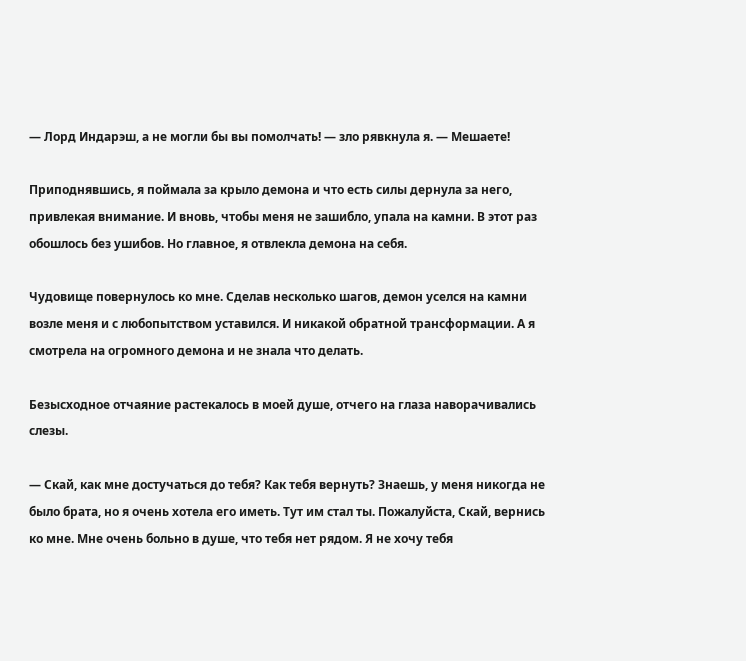— Лорд Индарэш, а не могли бы вы помолчать! — зло рявкнула я. — Мешаете!

Приподнявшись, я поймала за крыло демона и что есть силы дернула за него, привлекая внимание. И вновь, чтобы меня не зашибло, упала на камни. В этот раз обошлось без ушибов. Но главное, я отвлекла демона на себя.

Чудовище повернулось ко мне. Сделав несколько шагов, демон уселся на камни возле меня и с любопытством уставился. И никакой обратной трансформации. А я смотрела на огромного демона и не знала что делать.

Безысходное отчаяние растекалось в моей душе, отчего на глаза наворачивались слезы.

— Скай, как мне достучаться до тебя? Как тебя вернуть? Знаешь, у меня никогда не было брата, но я очень хотела его иметь. Тут им стал ты. Пожалуйста, Скай, вернись ко мне. Мне очень больно в душе, что тебя нет рядом. Я не хочу тебя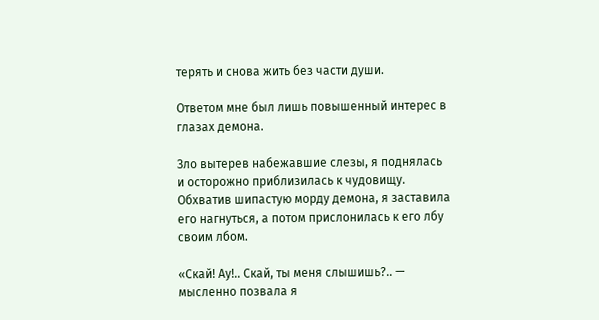терять и снова жить без части души.

Ответом мне был лишь повышенный интерес в глазах демона.

Зло вытерев набежавшие слезы, я поднялась и осторожно приблизилась к чудовищу. Обхватив шипастую морду демона, я заставила его нагнуться, а потом прислонилась к его лбу своим лбом.

«Скай! Ау!.. Скай, ты меня слышишь?.. — мысленно позвала я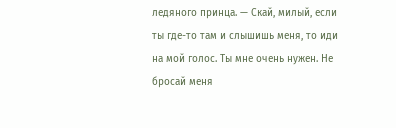ледяного принца. — Скай, милый, если ты где-то там и слышишь меня, то иди на мой голос. Ты мне очень нужен. Не бросай меня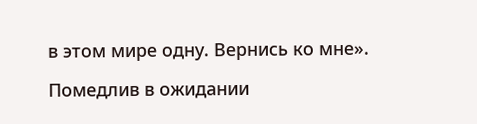в этом мире одну. Вернись ко мне».

Помедлив в ожидании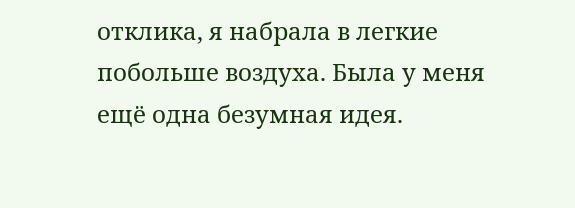отклика, я набрала в легкие побольше воздуха. Была у меня ещё одна безумная идея.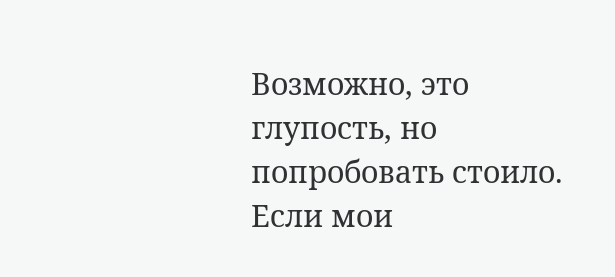Возможно, это глупость, но попробовать стоило. Если мои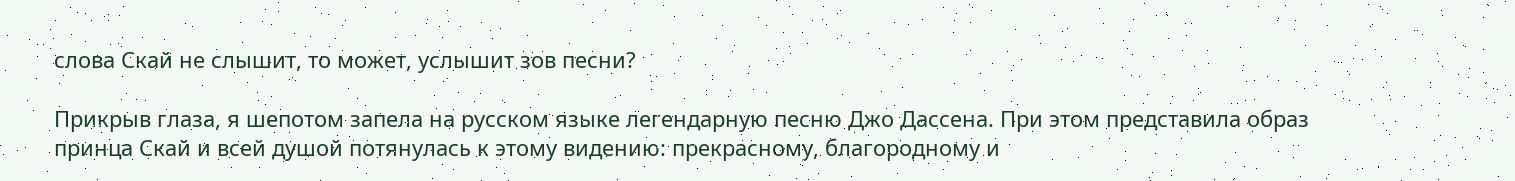слова Скай не слышит, то может, услышит зов песни?

Прикрыв глаза, я шепотом запела на русском языке легендарную песню Джо Дассена. При этом представила образ принца Скай и всей душой потянулась к этому видению: прекрасному, благородному и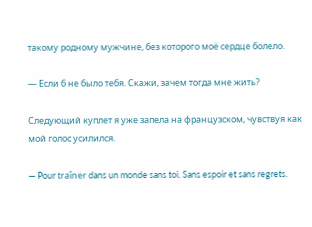такому родному мужчине, без которого моё сердце болело.

— Если б не было тебя. Скажи, зачем тогда мне жить?

Следующий куплет я уже запела на французском, чувствуя как мой голос усилился.

— Pour traîner dans un monde sans toi. Sans espoir et sans regrets.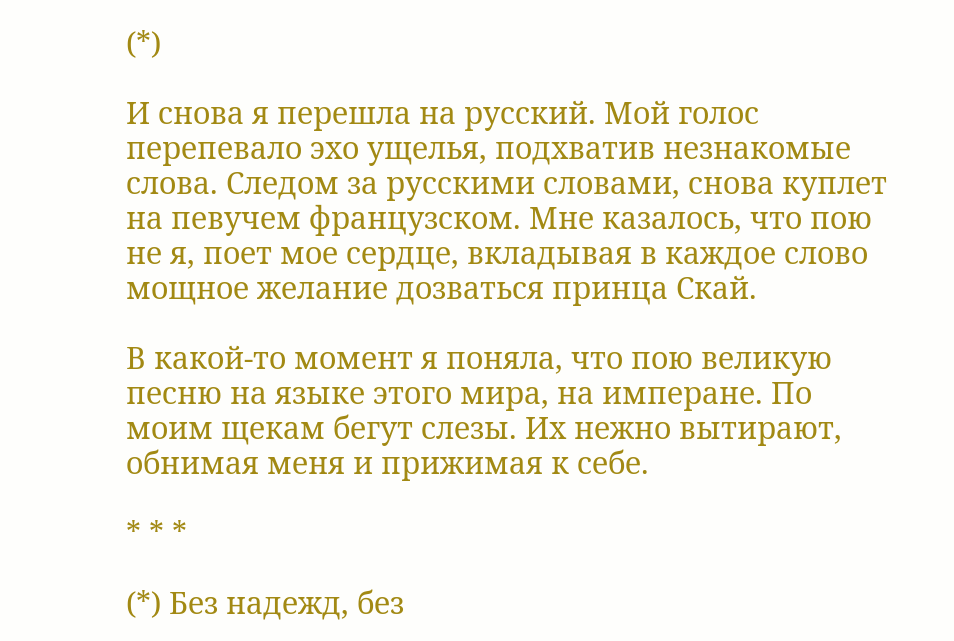(*)

И снова я перешла на русский. Мой голос перепевало эхо ущелья, подхватив незнакомые слова. Следом за русскими словами, снова куплет на певучем французском. Мне казалось, что пою не я, поет мое сердце, вкладывая в каждое слово мощное желание дозваться принца Скай.

В какой-то момент я поняла, что пою великую песню на языке этого мира, на имперане. По моим щекам бегут слезы. Их нежно вытирают, обнимая меня и прижимая к себе.

* * *

(*) Без надежд, без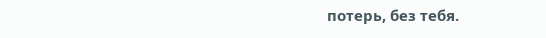потерь, без тебя.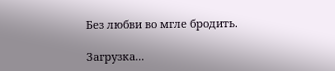Без любви во мгле бродить.

Загрузка...